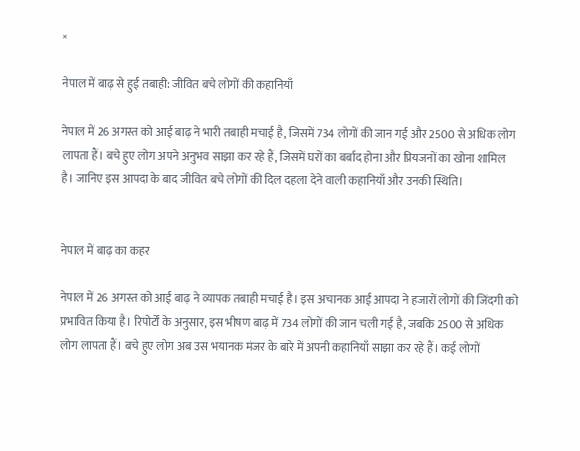×

नेपाल में बाढ़ से हुई तबाही: जीवित बचे लोगों की कहानियाँ

नेपाल में 26 अगस्त को आई बाढ़ ने भारी तबाही मचाई है, जिसमें 734 लोगों की जान गई और 2500 से अधिक लोग लापता हैं। बचे हुए लोग अपने अनुभव साझा कर रहे हैं, जिसमें घरों का बर्बाद होना और प्रियजनों का खोना शामिल है। जानिए इस आपदा के बाद जीवित बचे लोगों की दिल दहला देने वाली कहानियाँ और उनकी स्थिति।


नेपाल में बाढ़ का कहर

नेपाल में 26 अगस्त को आई बाढ़ ने व्यापक तबाही मचाई है। इस अचानक आई आपदा ने हजारों लोगों की जिंदगी को प्रभावित किया है। रिपोर्टों के अनुसार, इस भीषण बाढ़ में 734 लोगों की जान चली गई है, जबकि 2500 से अधिक लोग लापता हैं। बचे हुए लोग अब उस भयानक मंजर के बारे में अपनी कहानियाँ साझा कर रहे हैं। कई लोगों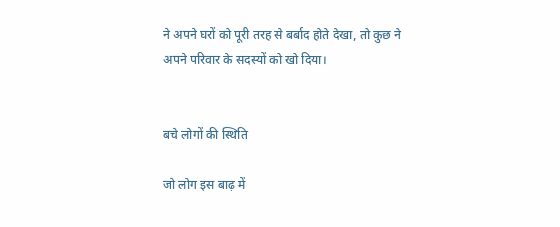ने अपने घरों को पूरी तरह से बर्बाद होते देखा, तो कुछ ने अपने परिवार के सदस्यों को खो दिया।


बचे लोगों की स्थिति

जो लोग इस बाढ़ में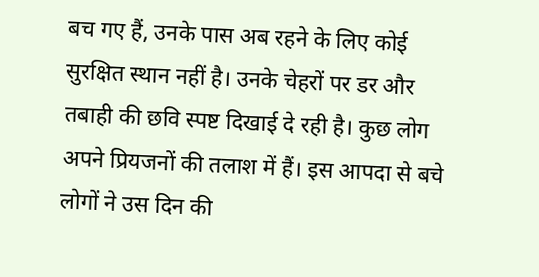बच गए हैं, उनके पास अब रहने के लिए कोई सुरक्षित स्थान नहीं है। उनके चेहरों पर डर और तबाही की छवि स्पष्ट दिखाई दे रही है। कुछ लोग अपने प्रियजनों की तलाश में हैं। इस आपदा से बचे लोगों ने उस दिन की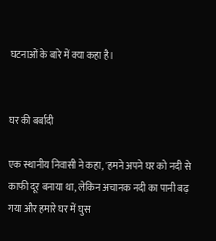घटनाओं के बारे में क्या कहा है।


घर की बर्बादी

एक स्थानीय निवासी ने कहा, 'हमने अपने घर को नदी से काफी दूर बनाया था, लेकिन अचानक नदी का पानी बढ़ गया और हमारे घर में घुस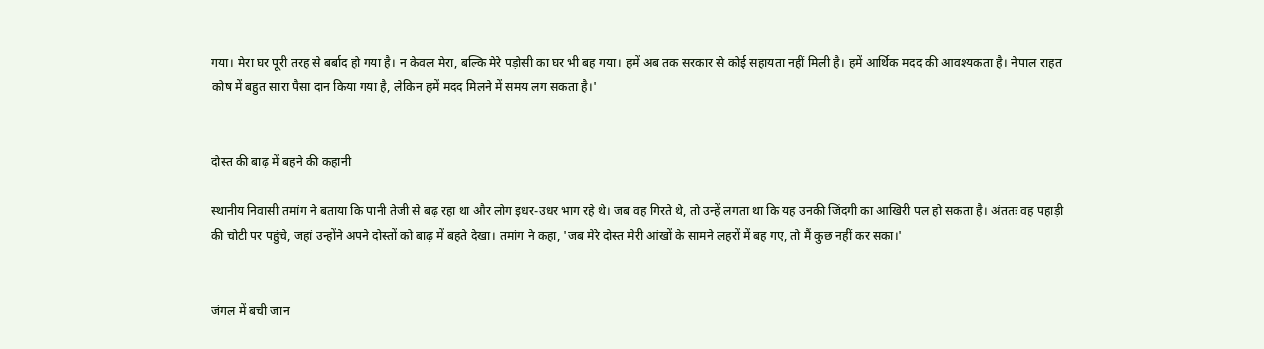गया। मेरा घर पूरी तरह से बर्बाद हो गया है। न केवल मेरा, बल्कि मेरे पड़ोसी का घर भी बह गया। हमें अब तक सरकार से कोई सहायता नहीं मिली है। हमें आर्थिक मदद की आवश्यकता है। नेपाल राहत कोष में बहुत सारा पैसा दान किया गया है, लेकिन हमें मदद मिलने में समय लग सकता है।'


दोस्त की बाढ़ में बहने की कहानी

स्थानीय निवासी तमांग ने बताया कि पानी तेजी से बढ़ रहा था और लोग इधर-उधर भाग रहे थे। जब वह गिरते थे, तो उन्हें लगता था कि यह उनकी जिंदगी का आखिरी पल हो सकता है। अंततः वह पहाड़ी की चोटी पर पहुंचे, जहां उन्होंने अपने दोस्तों को बाढ़ में बहते देखा। तमांग ने कहा, 'जब मेरे दोस्त मेरी आंखों के सामने लहरों में बह गए, तो मैं कुछ नहीं कर सका।'


जंगल में बची जान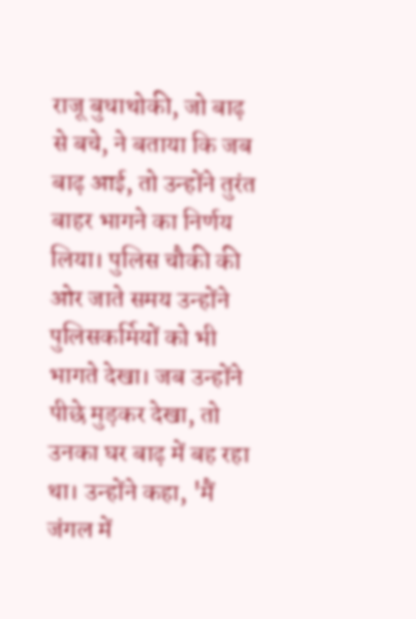राजू बुधाथोकी, जो बाढ़ से बचे, ने बताया कि जब बाढ़ आई, तो उन्होंने तुरंत बाहर भागने का निर्णय लिया। पुलिस चौकी की ओर जाते समय उन्होंने पुलिसकर्मियों को भी भागते देखा। जब उन्होंने पीछे मुड़कर देखा, तो उनका घर बाढ़ में बह रहा था। उन्होंने कहा, 'मैं जंगल में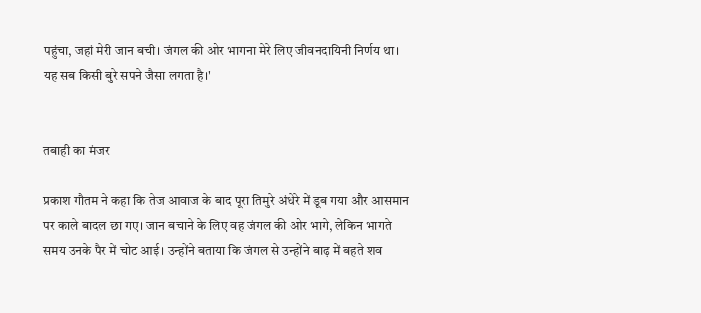पहुंचा, जहां मेरी जान बची। जंगल की ओर भागना मेरे लिए जीवनदायिनी निर्णय था। यह सब किसी बुरे सपने जैसा लगता है।'


तबाही का मंजर

प्रकाश गौतम ने कहा कि तेज आवाज के बाद पूरा तिमुरे अंधेरे में डूब गया और आसमान पर काले बादल छा गए। जान बचाने के लिए वह जंगल की ओर भागे, लेकिन भागते समय उनके पैर में चोट आई। उन्होंने बताया कि जंगल से उन्होंने बाढ़ में बहते शव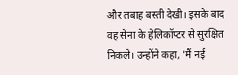और तबाह बस्ती देखी। इसके बाद वह सेना के हेलिकॉप्टर से सुरक्षित निकले। उन्होंने कहा, 'मैं नई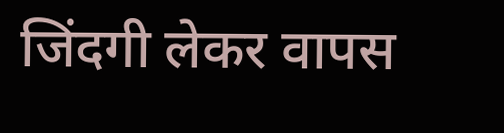जिंदगी लेकर वापस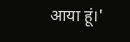आया हूं।'